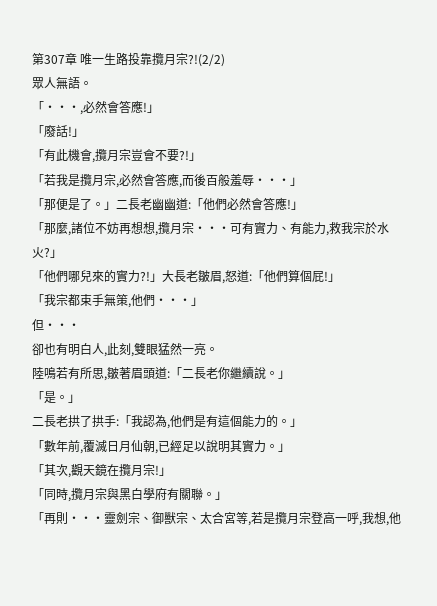第307章 唯一生路投靠攬月宗?!(2/2)
眾人無語。
「···,必然會答應!」
「廢話!」
「有此機會,攬月宗豈會不要?!」
「若我是攬月宗,必然會答應,而後百般羞辱···」
「那便是了。」二長老幽幽道:「他們必然會答應!」
「那麼,諸位不妨再想想,攬月宗···可有實力、有能力,救我宗於水火?」
「他們哪兒來的實力?!」大長老皺眉,怒道:「他們算個屁!」
「我宗都束手無策,他們···」
但···
卻也有明白人,此刻,雙眼猛然一亮。
陸鳴若有所思,皺著眉頭道:「二長老你繼續說。」
「是。」
二長老拱了拱手:「我認為,他們是有這個能力的。」
「數年前,覆滅日月仙朝,已經足以說明其實力。」
「其次,觀天鏡在攬月宗!」
「同時,攬月宗與黑白學府有關聯。」
「再則···靈劍宗、御獸宗、太合宮等,若是攬月宗登高一呼,我想,他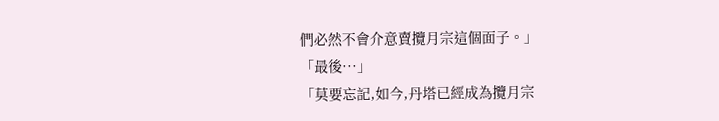們必然不會介意賣攬月宗這個面子。」
「最後···」
「莫要忘記,如今,丹塔已經成為攬月宗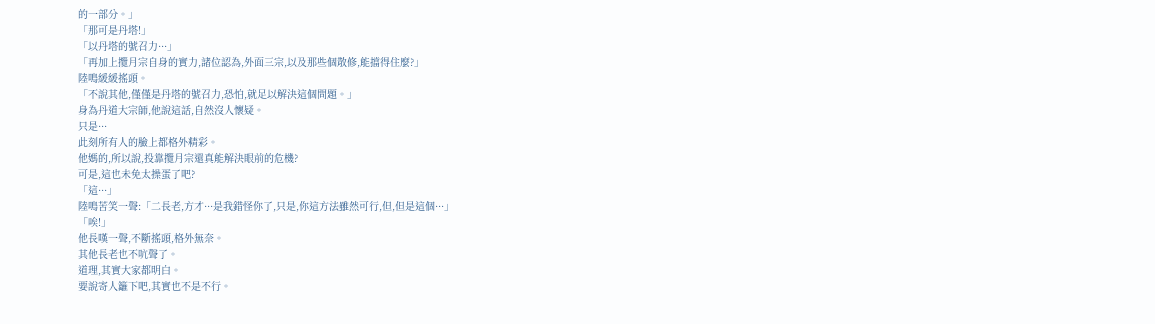的一部分。」
「那可是丹塔!」
「以丹塔的號召力···」
「再加上攬月宗自身的實力,諸位認為,外面三宗,以及那些個散修,能擋得住麼?」
陸鳴緩緩搖頭。
「不說其他,僅僅是丹塔的號召力,恐怕,就足以解決這個問題。」
身為丹道大宗師,他說這話,自然沒人懷疑。
只是···
此刻所有人的臉上都格外精彩。
他媽的,所以說,投靠攬月宗還真能解決眼前的危機?
可是,這也未免太操蛋了吧?
「這···」
陸鳴苦笑一聲:「二長老,方才···是我錯怪你了,只是,你這方法雖然可行,但,但是這個···」
「唉!」
他長嘆一聲,不斷搖頭,格外無奈。
其他長老也不吭聲了。
道理,其實大家都明白。
要說寄人籬下吧,其實也不是不行。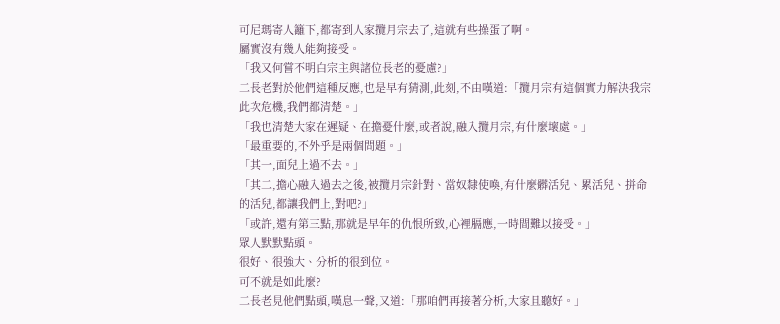可尼瑪寄人籬下,都寄到人家攬月宗去了,這就有些操蛋了啊。
屬實沒有幾人能夠接受。
「我又何嘗不明白宗主與諸位長老的憂慮?」
二長老對於他們這種反應,也是早有猜測,此刻,不由嘆道:「攬月宗有這個實力解決我宗此次危機,我們都清楚。」
「我也清楚大家在遲疑、在擔憂什麼,或者說,融入攬月宗,有什麼壞處。」
「最重要的,不外乎是兩個問題。」
「其一,面兒上過不去。」
「其二,擔心融入過去之後,被攬月宗針對、當奴隸使喚,有什麼髒活兒、累活兒、拼命的活兒,都讓我們上,對吧?」
「或許,還有第三點,那就是早年的仇恨所致,心裡膈應,一時間難以接受。」
眾人默默點頭。
很好、很強大、分析的很到位。
可不就是如此麼?
二長老見他們點頭,嘆息一聲,又道:「那咱們再接著分析,大家且聽好。」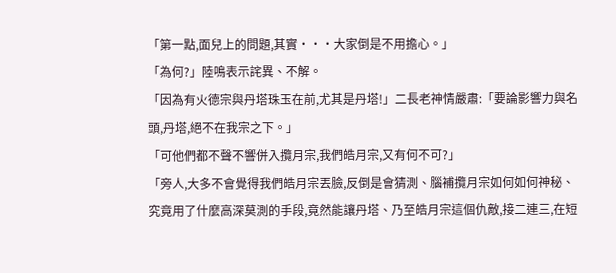「第一點,面兒上的問題,其實···大家倒是不用擔心。」
「為何?」陸鳴表示詫異、不解。
「因為有火德宗與丹塔珠玉在前,尤其是丹塔!」二長老神情嚴肅:「要論影響力與名頭,丹塔,絕不在我宗之下。」
「可他們都不聲不響併入攬月宗,我們皓月宗,又有何不可?」
「旁人,大多不會覺得我們皓月宗丟臉,反倒是會猜測、腦補攬月宗如何如何神秘、究竟用了什麼高深莫測的手段,竟然能讓丹塔、乃至皓月宗這個仇敵,接二連三,在短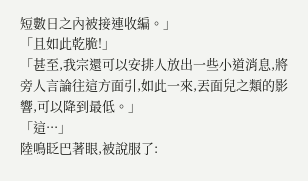短數日之內被接連收編。」
「且如此乾脆!」
「甚至,我宗還可以安排人放出一些小道消息,將旁人言論往這方面引,如此一來,丟面兒之類的影響,可以降到最低。」
「這···」
陸鳴眨巴著眼,被說服了: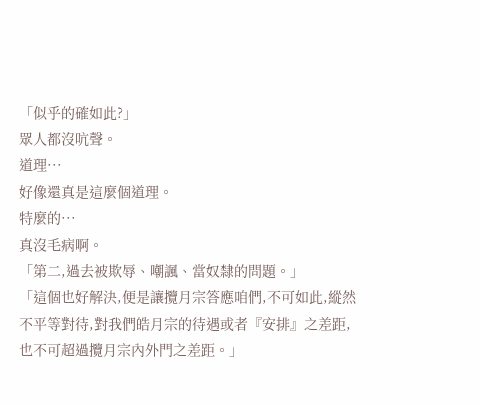「似乎的確如此?」
眾人都沒吭聲。
道理···
好像還真是這麼個道理。
特麼的···
真沒毛病啊。
「第二,過去被欺辱、嘲諷、當奴隸的問題。」
「這個也好解決,便是讓攬月宗答應咱們,不可如此,縱然不平等對待,對我們皓月宗的待遇或者『安排』之差距,也不可超過攬月宗內外門之差距。」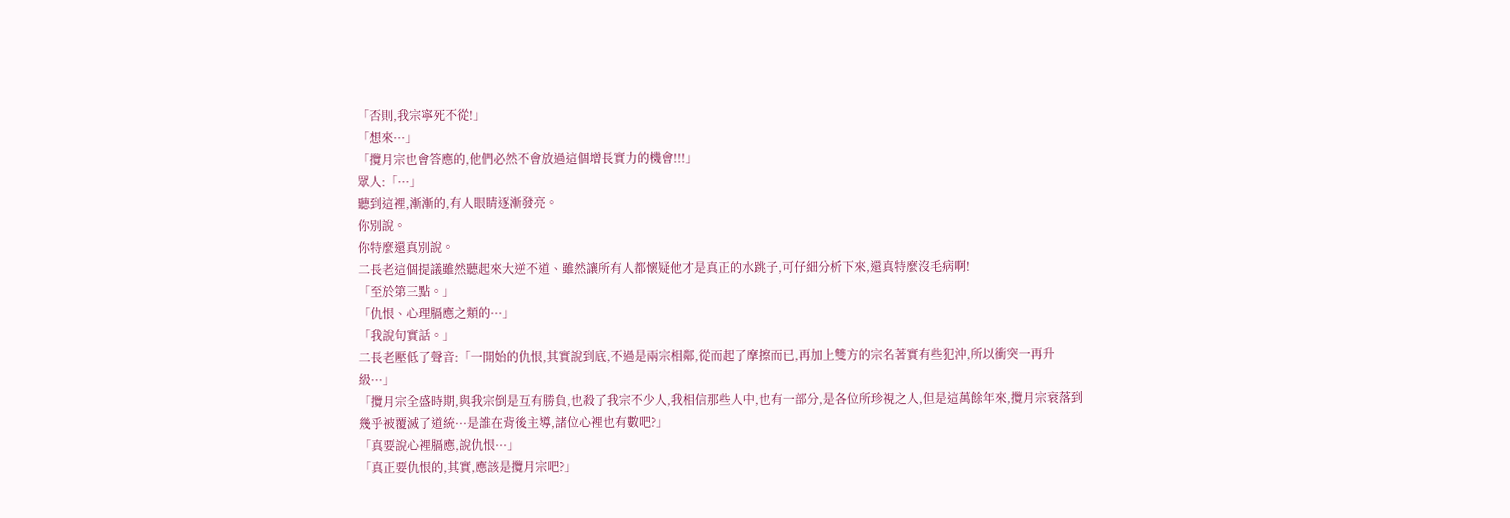「否則,我宗寧死不從!」
「想來···」
「攬月宗也會答應的,他們必然不會放過這個增長實力的機會!!!」
眾人:「···」
聽到這裡,漸漸的,有人眼睛逐漸發亮。
你別說。
你特麼還真別說。
二長老這個提議雖然聽起來大逆不道、雖然讓所有人都懷疑他才是真正的水跳子,可仔細分析下來,還真特麼沒毛病啊!
「至於第三點。」
「仇恨、心理膈應之類的···」
「我說句實話。」
二長老壓低了聲音:「一開始的仇恨,其實說到底,不過是兩宗相鄰,從而起了摩擦而已,再加上雙方的宗名著實有些犯沖,所以衝突一再升級···」
「攬月宗全盛時期,與我宗倒是互有勝負,也殺了我宗不少人,我相信那些人中,也有一部分,是各位所珍視之人,但是這萬餘年來,攬月宗衰落到幾乎被覆滅了道統···是誰在背後主導,諸位心裡也有數吧?」
「真要說心裡膈應,說仇恨···」
「真正要仇恨的,其實,應該是攬月宗吧?」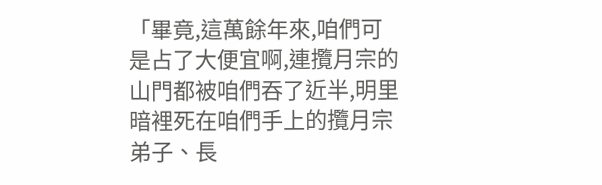「畢竟,這萬餘年來,咱們可是占了大便宜啊,連攬月宗的山門都被咱們吞了近半,明里暗裡死在咱們手上的攬月宗弟子、長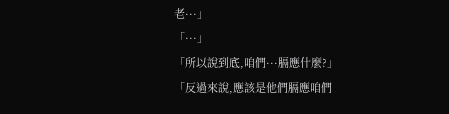老···」
「···」
「所以說到底,咱們···膈應什麼?」
「反過來說,應該是他們膈應咱們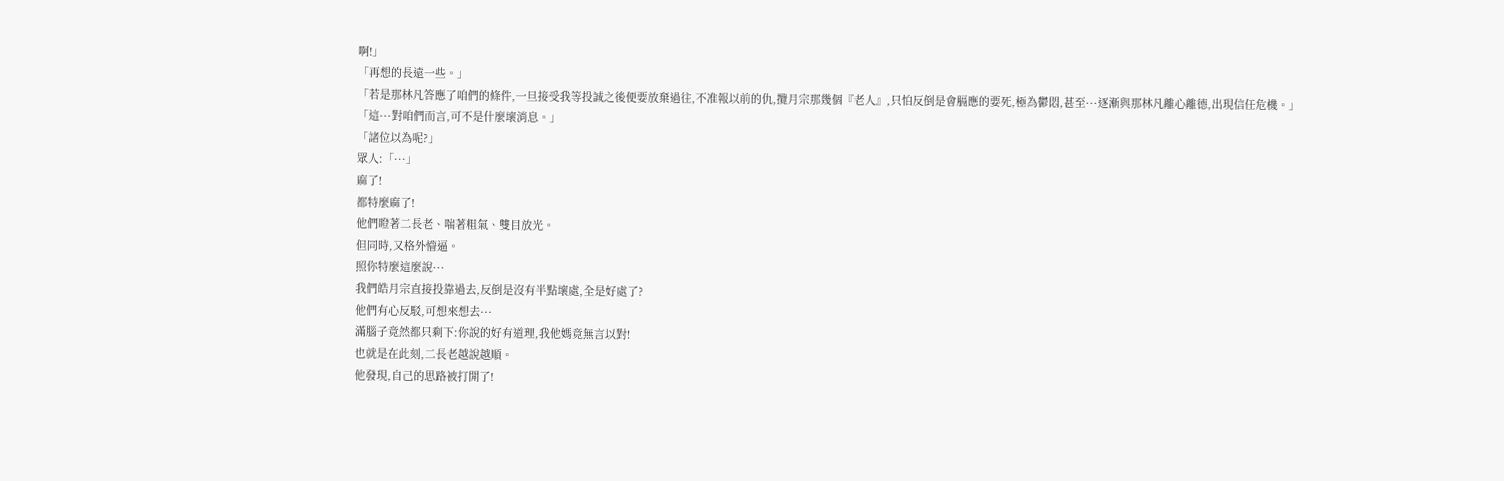啊!」
「再想的長遠一些。」
「若是那林凡答應了咱們的條件,一旦接受我等投誠之後便要放棄過往,不准報以前的仇,攬月宗那幾個『老人』,只怕反倒是會膈應的要死,極為鬱悶,甚至···逐漸與那林凡離心離德,出現信任危機。」
「這···對咱們而言,可不是什麼壞消息。」
「諸位以為呢?」
眾人:「···」
麻了!
都特麼麻了!
他們瞪著二長老、喘著粗氣、雙目放光。
但同時,又格外懵逼。
照你特麼這麼說···
我們皓月宗直接投靠過去,反倒是沒有半點壞處,全是好處了?
他們有心反駁,可想來想去···
滿腦子竟然都只剩下:你說的好有道理,我他媽竟無言以對!
也就是在此刻,二長老越說越順。
他發現,自己的思路被打開了!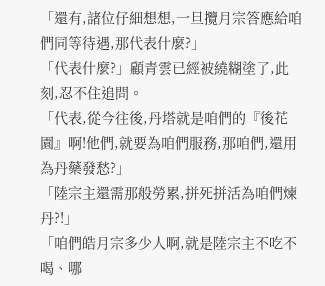「還有,諸位仔細想想,一旦攬月宗答應給咱們同等待遇,那代表什麼?」
「代表什麼?」顧青雲已經被繞糊塗了,此刻,忍不住追問。
「代表,從今往後,丹塔就是咱們的『後花園』啊!他們,就要為咱們服務,那咱們,還用為丹藥發愁?」
「陸宗主還需那般勞累,拼死拼活為咱們煉丹?!」
「咱們皓月宗多少人啊,就是陸宗主不吃不喝、哪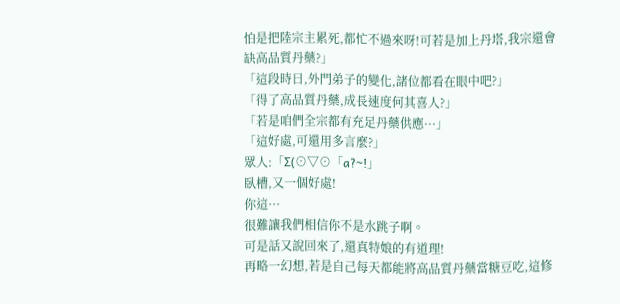怕是把陸宗主累死,都忙不過來呀!可若是加上丹塔,我宗還會缺高品質丹藥?」
「這段時日,外門弟子的變化,諸位都看在眼中吧?」
「得了高品質丹藥,成長速度何其喜人?」
「若是咱們全宗都有充足丹藥供應···」
「這好處,可還用多言麼?」
眾人:「Σ(⊙▽⊙「a?~!」
臥槽,又一個好處!
你這···
很難讓我們相信你不是水跳子啊。
可是話又說回來了,還真特娘的有道理!
再略一幻想,若是自己每天都能將高品質丹藥當糖豆吃,這修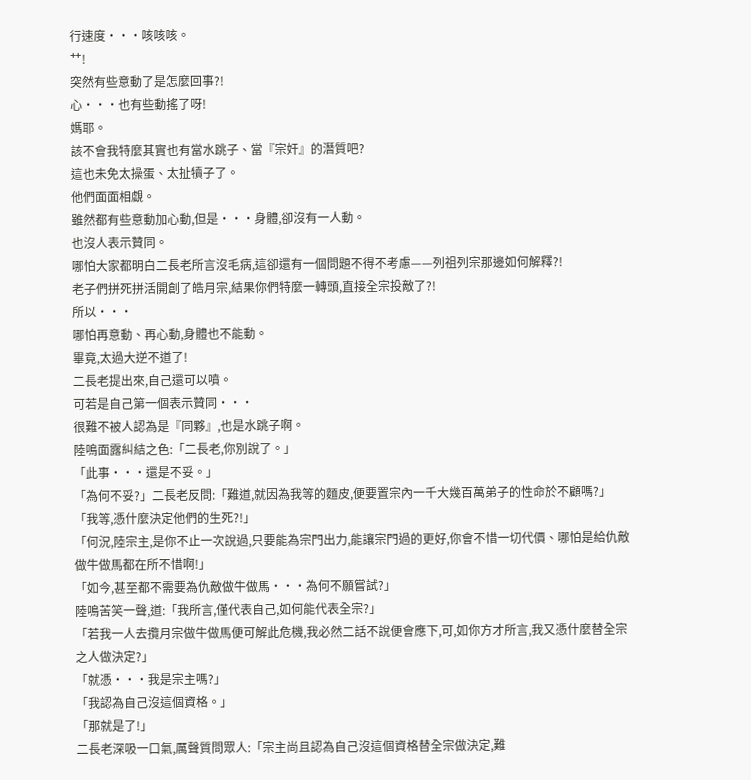行速度···咳咳咳。
艹!
突然有些意動了是怎麼回事?!
心···也有些動搖了呀!
媽耶。
該不會我特麼其實也有當水跳子、當『宗奸』的潛質吧?
這也未免太操蛋、太扯犢子了。
他們面面相覷。
雖然都有些意動加心動,但是···身體,卻沒有一人動。
也沒人表示贊同。
哪怕大家都明白二長老所言沒毛病,這卻還有一個問題不得不考慮——列祖列宗那邊如何解釋?!
老子們拼死拼活開創了皓月宗,結果你們特麼一轉頭,直接全宗投敵了?!
所以···
哪怕再意動、再心動,身體也不能動。
畢竟,太過大逆不道了!
二長老提出來,自己還可以噴。
可若是自己第一個表示贊同···
很難不被人認為是『同夥』,也是水跳子啊。
陸鳴面露糾結之色:「二長老,你別說了。」
「此事···還是不妥。」
「為何不妥?」二長老反問:「難道,就因為我等的麵皮,便要置宗內一千大幾百萬弟子的性命於不顧嗎?」
「我等,憑什麼決定他們的生死?!」
「何況,陸宗主,是你不止一次說過,只要能為宗門出力,能讓宗門過的更好,你會不惜一切代價、哪怕是給仇敵做牛做馬都在所不惜啊!」
「如今,甚至都不需要為仇敵做牛做馬···為何不願嘗試?」
陸鳴苦笑一聲,道:「我所言,僅代表自己,如何能代表全宗?」
「若我一人去攬月宗做牛做馬便可解此危機,我必然二話不說便會應下,可,如你方才所言,我又憑什麼替全宗之人做決定?」
「就憑···我是宗主嗎?」
「我認為自己沒這個資格。」
「那就是了!」
二長老深吸一口氣,厲聲質問眾人:「宗主尚且認為自己沒這個資格替全宗做決定,難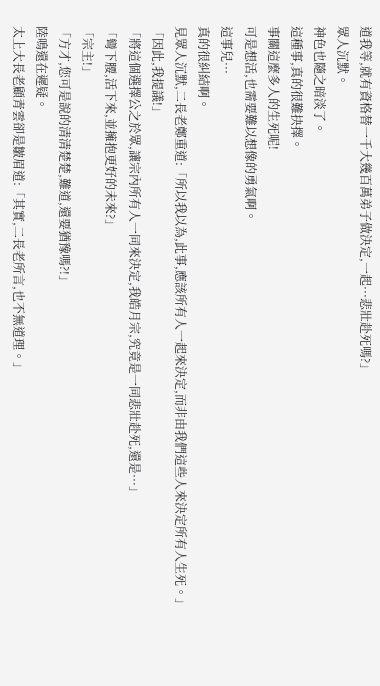道我等,就有資格替一千大幾百萬弟子做決定,一起···悲壯赴死嗎?」
眾人沉默。
神色也隨之暗淡了。
這種事,真的很難抉擇。
事關這麼多人的生死呢!
可是想活,也需要難以想像的勇氣啊。
這事兒···
真的很糾結啊。
見眾人沉默,二長老鄭重道:「所以我以為,此事,應該所有人一起來決定,而非由我們這些人來決定所有人生死。」
「因此,我提議!」
「將這個選擇公之於眾,讓宗內所有人一同來決定,我皓月宗,究竟是一同悲壯赴死,還是···」
「彎下腰,活下來,並擁抱更好的未來?」
「宗主!」
「方才,您可是說的清清楚楚,難道,還要猶豫嗎?!」
陸鳴還在遲疑。
太上大長老顧青雲卻是皺眉道:「其實,二長老所言,也不無道理。」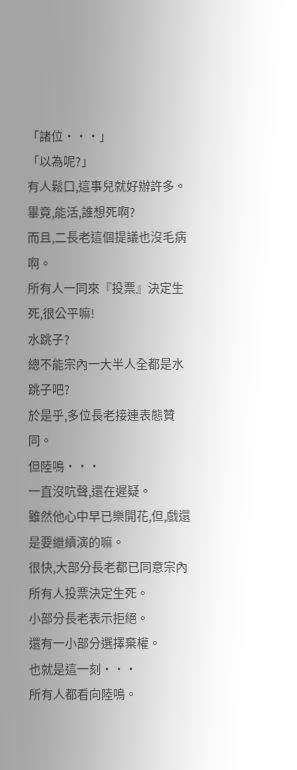「諸位···」
「以為呢?」
有人鬆口,這事兒就好辦許多。
畢竟,能活,誰想死啊?
而且,二長老這個提議也沒毛病啊。
所有人一同來『投票』決定生死,很公平嘛!
水跳子?
總不能宗內一大半人全都是水跳子吧?
於是乎,多位長老接連表態贊同。
但陸鳴···
一直沒吭聲,還在遲疑。
雖然他心中早已樂開花,但,戲還是要繼續演的嘛。
很快,大部分長老都已同意宗內所有人投票決定生死。
小部分長老表示拒絕。
還有一小部分選擇棄權。
也就是這一刻···
所有人都看向陸鳴。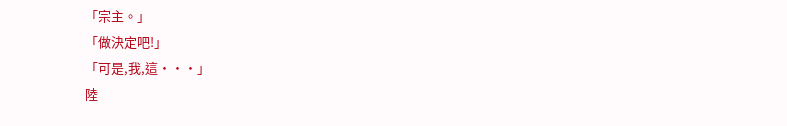「宗主。」
「做決定吧!」
「可是,我,這···」
陸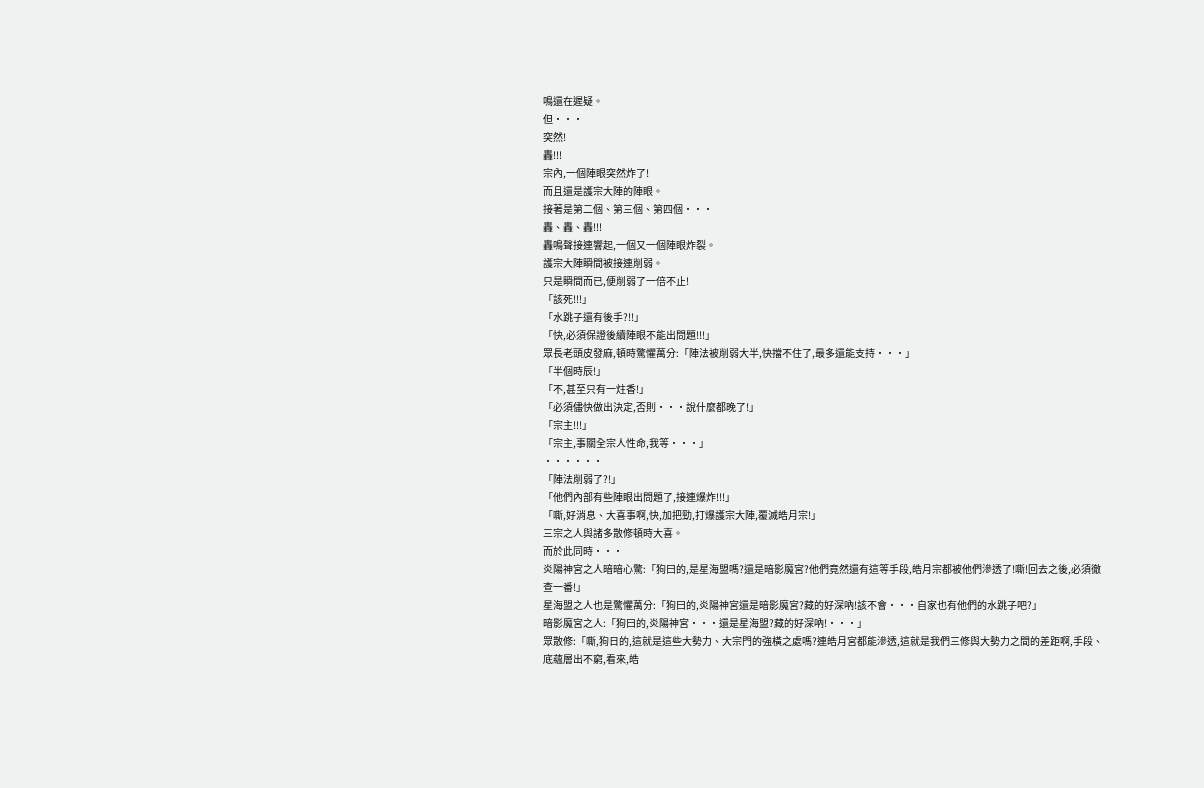鳴還在遲疑。
但···
突然!
轟!!!
宗內,一個陣眼突然炸了!
而且還是護宗大陣的陣眼。
接著是第二個、第三個、第四個···
轟、轟、轟!!!
轟鳴聲接連響起,一個又一個陣眼炸裂。
護宗大陣瞬間被接連削弱。
只是瞬間而已,便削弱了一倍不止!
「該死!!!」
「水跳子還有後手?!!」
「快,必須保證後續陣眼不能出問題!!!」
眾長老頭皮發麻,頓時驚懼萬分:「陣法被削弱大半,快擋不住了,最多還能支持···」
「半個時辰!」
「不,甚至只有一炷香!」
「必須儘快做出決定,否則···說什麼都晚了!」
「宗主!!!」
「宗主,事關全宗人性命,我等···」
······
「陣法削弱了?!」
「他們內部有些陣眼出問題了,接連爆炸!!!」
「嘶,好消息、大喜事啊,快,加把勁,打爆護宗大陣,覆滅皓月宗!」
三宗之人與諸多散修頓時大喜。
而於此同時···
炎陽神宮之人暗暗心驚:「狗曰的,是星海盟嗎?還是暗影魔宮?他們竟然還有這等手段,皓月宗都被他們滲透了!嘶!回去之後,必須徹查一番!」
星海盟之人也是驚懼萬分:「狗曰的,炎陽神宮還是暗影魔宮?藏的好深吶!該不會···自家也有他們的水跳子吧?」
暗影魔宮之人:「狗曰的,炎陽神宮···還是星海盟?藏的好深吶!···」
眾散修:「嘶,狗日的,這就是這些大勢力、大宗門的強橫之處嗎?連皓月宮都能滲透,這就是我們三修與大勢力之間的差距啊,手段、底蘊層出不窮,看來,皓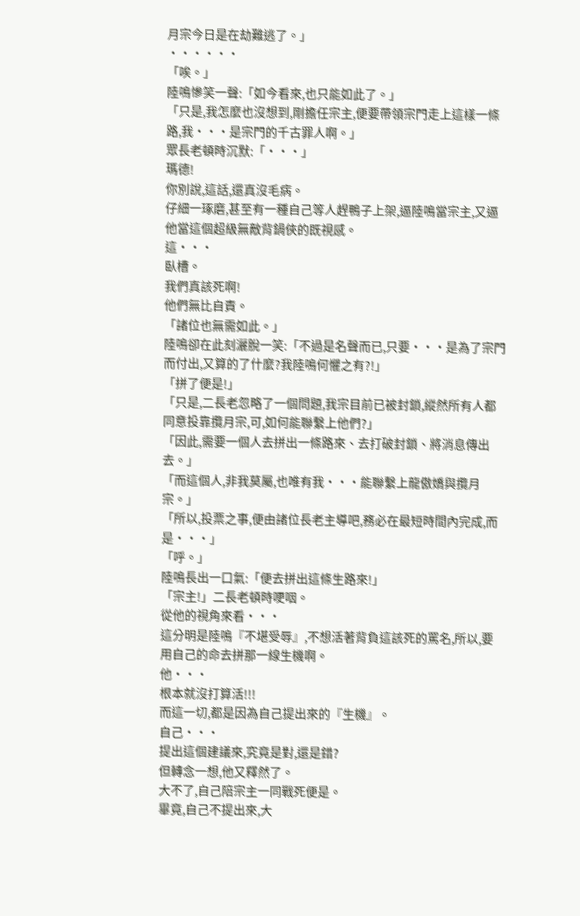月宗今日是在劫難逃了。」
······
「唉。」
陸鳴慘笑一聲:「如今看來,也只能如此了。」
「只是,我怎麼也沒想到,剛擔任宗主,便要帶領宗門走上這樣一條路,我···是宗門的千古罪人啊。」
眾長老頓時沉默:「···」
瑪德!
你別說,這話,還真沒毛病。
仔細一琢磨,甚至有一種自己等人趕鴨子上架,逼陸鳴當宗主,又逼他當這個超級無敵背鍋俠的既視感。
這···
臥槽。
我們真該死啊!
他們無比自責。
「諸位也無需如此。」
陸鳴卻在此刻灑脫一笑:「不過是名聲而已,只要···是為了宗門而付出,又算的了什麼?我陸鳴何懼之有?!」
「拼了便是!」
「只是,二長老忽略了一個問題,我宗目前已被封鎖,縱然所有人都同意投靠攬月宗,可,如何能聯繫上他們?」
「因此,需要一個人去拼出一條路來、去打破封鎖、將消息傳出去。」
「而這個人,非我莫屬,也唯有我···能聯繫上龍傲嬌與攬月宗。」
「所以,投票之事,便由諸位長老主導吧,務必在最短時間內完成,而是···」
「呼。」
陸鳴長出一口氣:「便去拼出這條生路來!」
「宗主!」二長老頓時哽咽。
從他的視角來看···
這分明是陸鳴『不堪受辱』,不想活著背負這該死的罵名,所以,要用自己的命去拼那一線生機啊。
他···
根本就沒打算活!!!
而這一切,都是因為自己提出來的『生機』。
自己···
提出這個建議來,究竟是對,還是錯?
但轉念一想,他又釋然了。
大不了,自己陪宗主一同戰死便是。
畢竟,自己不提出來,大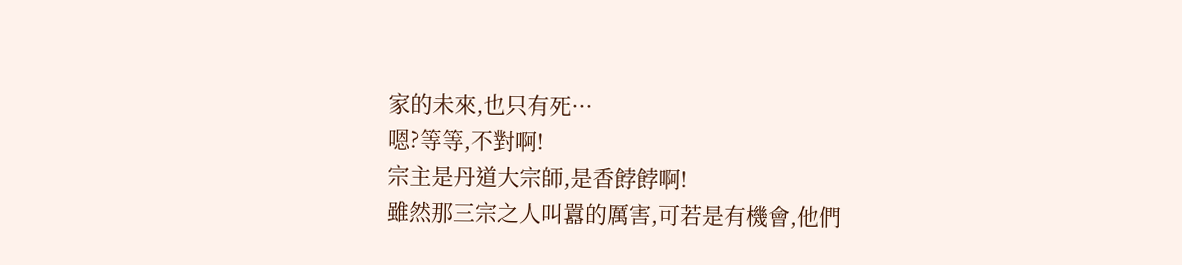家的未來,也只有死···
嗯?等等,不對啊!
宗主是丹道大宗師,是香餑餑啊!
雖然那三宗之人叫囂的厲害,可若是有機會,他們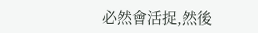必然會活捉,然後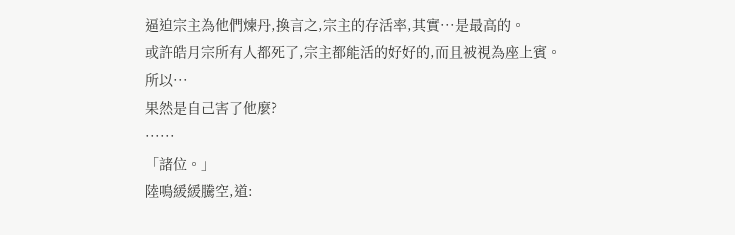逼迫宗主為他們煉丹,換言之,宗主的存活率,其實···是最高的。
或許皓月宗所有人都死了,宗主都能活的好好的,而且被視為座上賓。
所以···
果然是自己害了他麼?
······
「諸位。」
陸鳴緩緩騰空,道: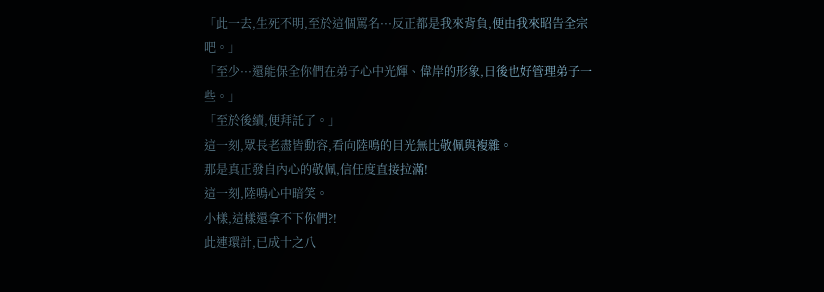「此一去,生死不明,至於這個罵名···反正都是我來背負,便由我來昭告全宗吧。」
「至少···還能保全你們在弟子心中光輝、偉岸的形象,日後也好管理弟子一些。」
「至於後續,便拜託了。」
這一刻,眾長老盡皆動容,看向陸鳴的目光無比敬佩與複雜。
那是真正發自內心的敬佩,信任度直接拉滿!
這一刻,陸鳴心中暗笑。
小樣,這樣還拿不下你們?!
此連環計,已成十之八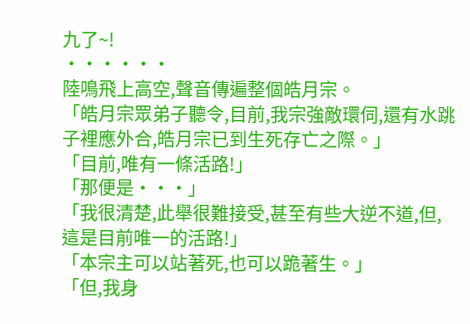九了~!
······
陸鳴飛上高空,聲音傳遍整個皓月宗。
「皓月宗眾弟子聽令,目前,我宗強敵環伺,還有水跳子裡應外合,皓月宗已到生死存亡之際。」
「目前,唯有一條活路!」
「那便是···」
「我很清楚,此舉很難接受,甚至有些大逆不道,但,這是目前唯一的活路!」
「本宗主可以站著死,也可以跪著生。」
「但,我身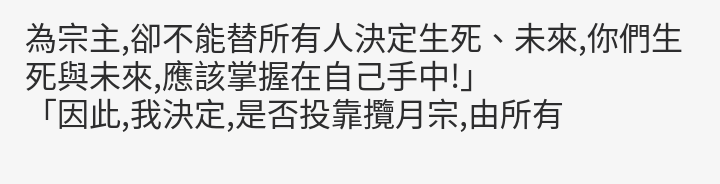為宗主,卻不能替所有人決定生死、未來,你們生死與未來,應該掌握在自己手中!」
「因此,我決定,是否投靠攬月宗,由所有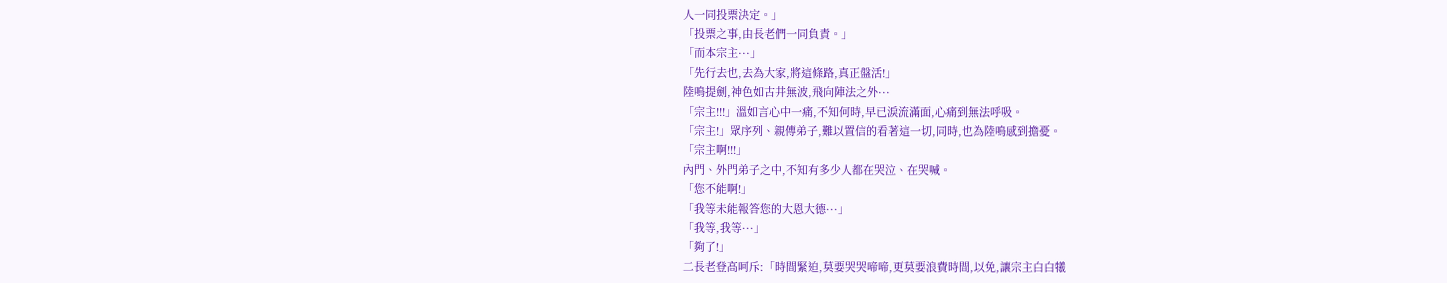人一同投票決定。」
「投票之事,由長老們一同負責。」
「而本宗主···」
「先行去也,去為大家,將這條路,真正盤活!」
陸鳴提劍,神色如古井無波,飛向陣法之外···
「宗主!!!」溫如言心中一痛,不知何時,早已淚流滿面,心痛到無法呼吸。
「宗主!」眾序列、親傳弟子,難以置信的看著這一切,同時,也為陸鳴感到擔憂。
「宗主啊!!!」
內門、外門弟子之中,不知有多少人都在哭泣、在哭喊。
「您不能啊!」
「我等未能報答您的大恩大德···」
「我等,我等···」
「夠了!」
二長老登高呵斥:「時間緊迫,莫要哭哭啼啼,更莫要浪費時間,以免,讓宗主白白犧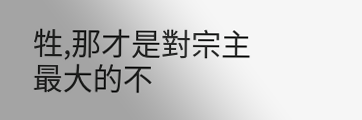牲,那才是對宗主最大的不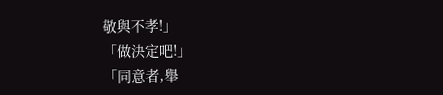敬與不孝!」
「做決定吧!」
「同意者,舉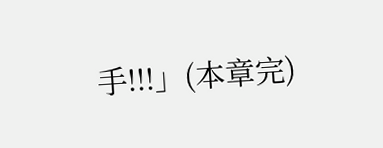手!!!」(本章完)